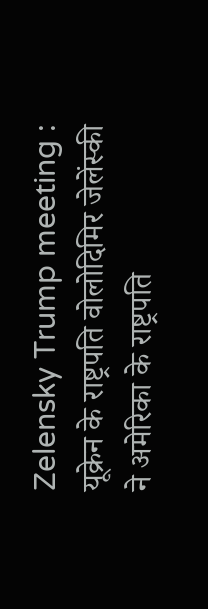Zelensky Trump meeting : यूक्रेन के राष्ट्रपति वोलोदिमिर जेलेंस्की ने अमेरिका के राष्ट्रपति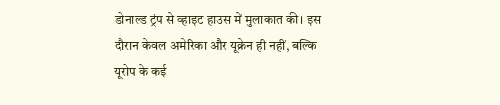डोनाल्ड ट्रंप से व्हाइट हाउस में मुलाकात की। इस दौरान केवल अमेरिका और यूक्रेन ही नहीं, बल्कि यूरोप के कई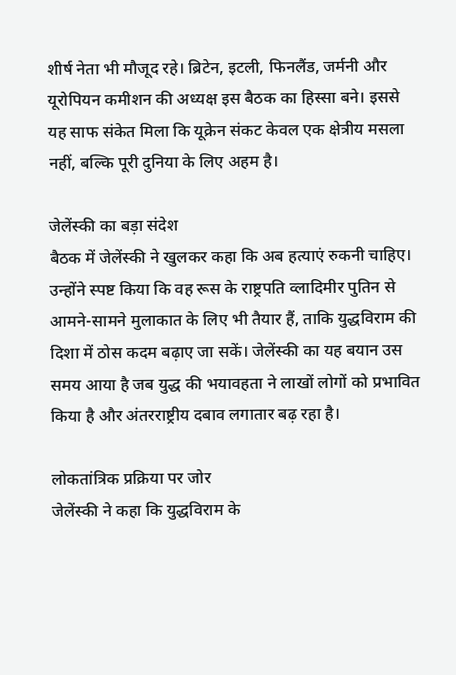शीर्ष नेता भी मौजूद रहे। ब्रिटेन, इटली, फिनलैंड, जर्मनी और यूरोपियन कमीशन की अध्यक्ष इस बैठक का हिस्सा बने। इससे यह साफ संकेत मिला कि यूक्रेन संकट केवल एक क्षेत्रीय मसला नहीं, बल्कि पूरी दुनिया के लिए अहम है।

जेलेंस्की का बड़ा संदेश
बैठक में जेलेंस्की ने खुलकर कहा कि अब हत्याएं रुकनी चाहिए। उन्होंने स्पष्ट किया कि वह रूस के राष्ट्रपति व्लादिमीर पुतिन से आमने-सामने मुलाकात के लिए भी तैयार हैं, ताकि युद्धविराम की दिशा में ठोस कदम बढ़ाए जा सकें। जेलेंस्की का यह बयान उस समय आया है जब युद्ध की भयावहता ने लाखों लोगों को प्रभावित किया है और अंतरराष्ट्रीय दबाव लगातार बढ़ रहा है।

लोकतांत्रिक प्रक्रिया पर जोर
जेलेंस्की ने कहा कि युद्धविराम के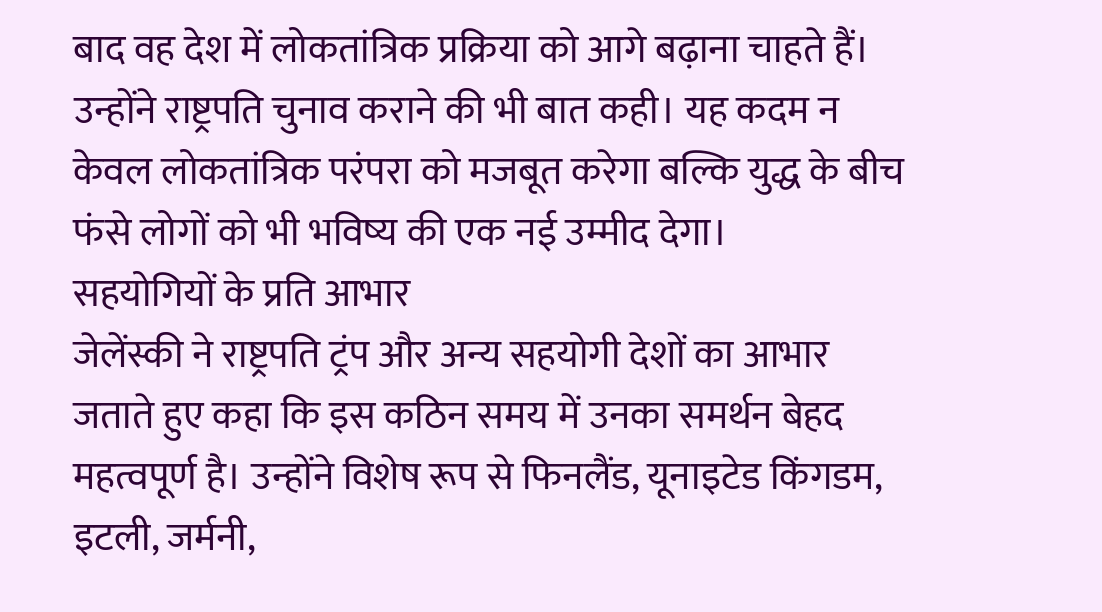बाद वह देश में लोकतांत्रिक प्रक्रिया को आगे बढ़ाना चाहते हैं। उन्होंने राष्ट्रपति चुनाव कराने की भी बात कही। यह कदम न केवल लोकतांत्रिक परंपरा को मजबूत करेगा बल्कि युद्ध के बीच फंसे लोगों को भी भविष्य की एक नई उम्मीद देगा।
सहयोगियों के प्रति आभार
जेलेंस्की ने राष्ट्रपति ट्रंप और अन्य सहयोगी देशों का आभार जताते हुए कहा कि इस कठिन समय में उनका समर्थन बेहद महत्वपूर्ण है। उन्होंने विशेष रूप से फिनलैंड, यूनाइटेड किंगडम, इटली, जर्मनी,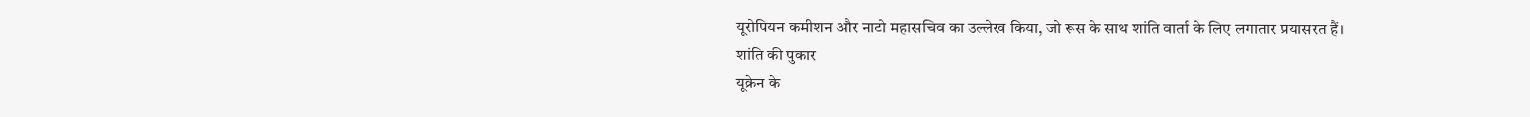यूरोपियन कमीशन और नाटो महासचिव का उल्लेख किया, जो रूस के साथ शांति वार्ता के लिए लगातार प्रयासरत हैं।
शांति की पुकार
यूक्रेन के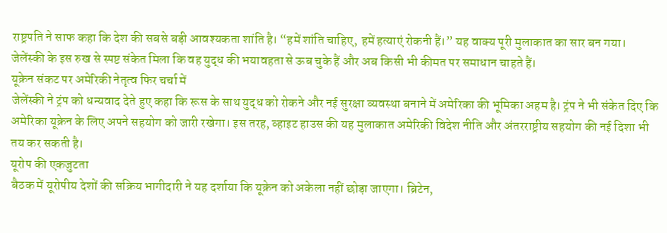राष्ट्रपति ने साफ कहा कि देश की सबसे बड़ी आवश्यकता शांति है। “हमें शांति चाहिए, हमें हत्याएं रोकनी हैं।” यह वाक्य पूरी मुलाकात का सार बन गया। जेलेंस्की के इस रुख से स्पष्ट संकेत मिला कि वह युद्ध की भयावहता से ऊब चुके हैं और अब किसी भी कीमत पर समाधान चाहते हैं।
यूक्रेन संकट पर अमेरिकी नेतृत्व फिर चर्चा में
जेलेंस्की ने ट्रंप को धन्यवाद देते हुए कहा कि रूस के साथ युद्ध को रोकने और नई सुरक्षा व्यवस्था बनाने में अमेरिका की भूमिका अहम है। ट्रंप ने भी संकेत दिए कि अमेरिका यूक्रेन के लिए अपने सहयोग को जारी रखेगा। इस तरह, व्हाइट हाउस की यह मुलाकात अमेरिकी विदेश नीति और अंतरराष्ट्रीय सहयोग की नई दिशा भी तय कर सकती है।
यूरोप की एकजुटता
बैठक में यूरोपीय देशों की सक्रिय भागीदारी ने यह दर्शाया कि यूक्रेन को अकेला नहीं छोड़ा जाएगा। ब्रिटेन,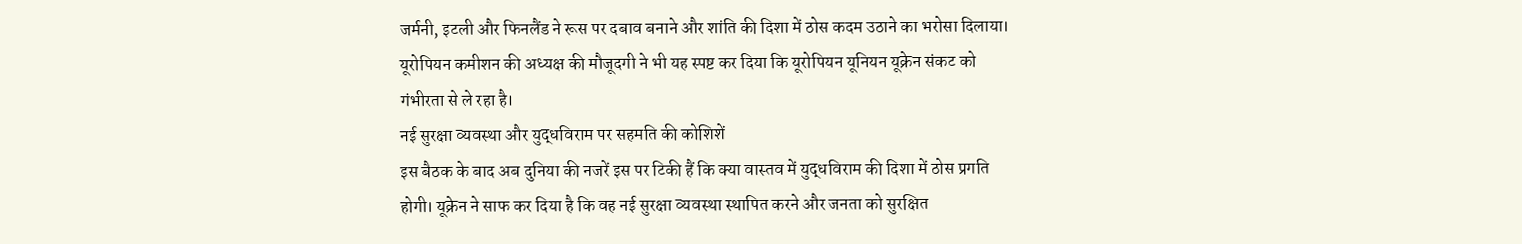जर्मनी, इटली और फिनलैंड ने रूस पर दबाव बनाने और शांति की दिशा में ठोस कदम उठाने का भरोसा दिलाया। यूरोपियन कमीशन की अध्यक्ष की मौजूदगी ने भी यह स्पष्ट कर दिया कि यूरोपियन यूनियन यूक्रेन संकट को गंभीरता से ले रहा है।
नई सुरक्षा व्यवस्था और युद्धविराम पर सहमति की कोशिशें
इस बैठक के बाद अब दुनिया की नजरें इस पर टिकी हैं कि क्या वास्तव में युद्धविराम की दिशा में ठोस प्रगति होगी। यूक्रेन ने साफ कर दिया है कि वह नई सुरक्षा व्यवस्था स्थापित करने और जनता को सुरक्षित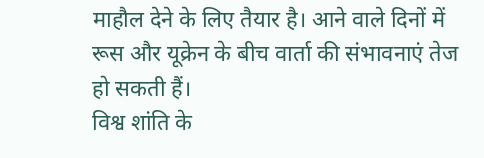माहौल देने के लिए तैयार है। आने वाले दिनों में रूस और यूक्रेन के बीच वार्ता की संभावनाएं तेज हो सकती हैं।
विश्व शांति के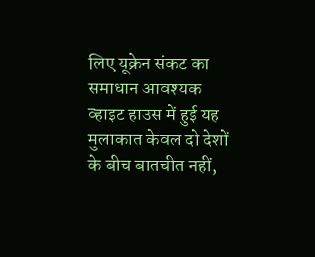लिए यूक्रेन संकट का समाधान आवश्यक
व्हाइट हाउस में हुई यह मुलाकात केवल दो देशों के बीच बातचीत नहीं,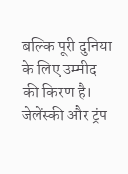बल्कि पूरी दुनिया के लिए उम्मीद की किरण है। जेलेंस्की और ट्रंप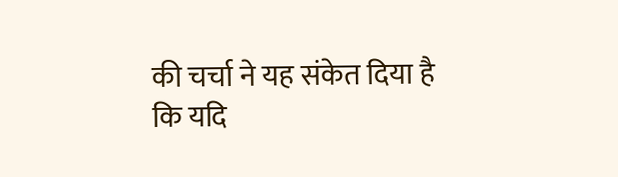की चर्चा ने यह संकेत दिया है कि यदि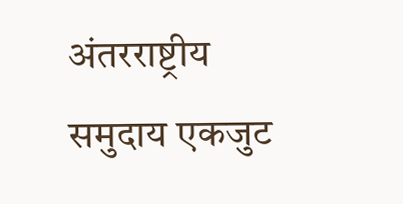अंतरराष्ट्रीय समुदाय एकजुट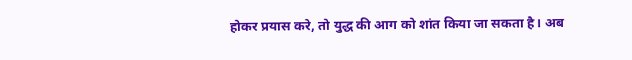होकर प्रयास करे, तो युद्ध की आग को शांत किया जा सकता है। अब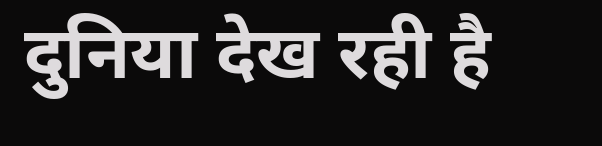दुनिया देख रही है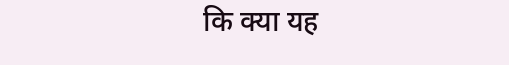कि क्या यह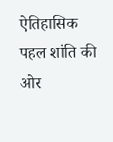ऐतिहासिक पहल शांति की ओर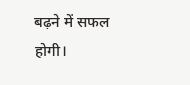बढ़ने में सफल होगी।